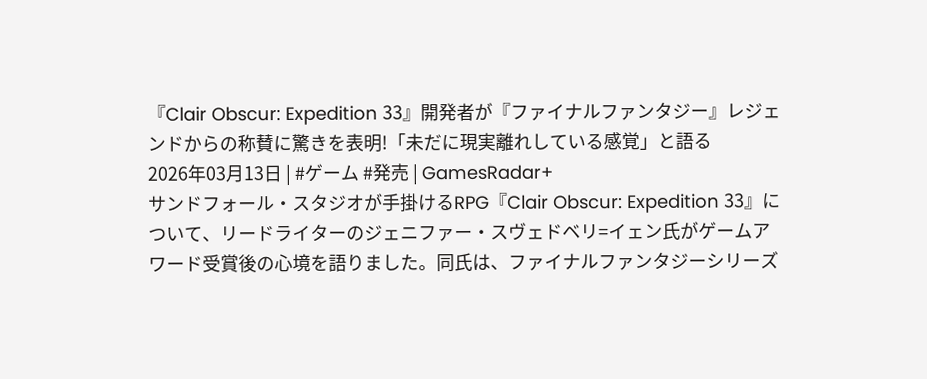『Clair Obscur: Expedition 33』開発者が『ファイナルファンタジー』レジェンドからの称賛に驚きを表明!「未だに現実離れしている感覚」と語る
2026年03月13日 | #ゲーム #発売 | GamesRadar+
サンドフォール・スタジオが手掛けるRPG『Clair Obscur: Expedition 33』について、リードライターのジェニファー・スヴェドベリ=イェン氏がゲームアワード受賞後の心境を語りました。同氏は、ファイナルファンタジーシリーズ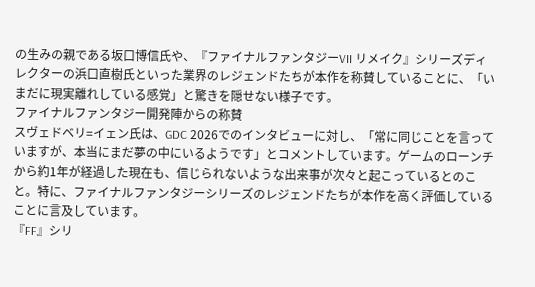の生みの親である坂口博信氏や、『ファイナルファンタジーVII リメイク』シリーズディレクターの浜口直樹氏といった業界のレジェンドたちが本作を称賛していることに、「いまだに現実離れしている感覚」と驚きを隠せない様子です。
ファイナルファンタジー開発陣からの称賛
スヴェドベリ=イェン氏は、GDC 2026でのインタビューに対し、「常に同じことを言っていますが、本当にまだ夢の中にいるようです」とコメントしています。ゲームのローンチから約1年が経過した現在も、信じられないような出来事が次々と起こっているとのこと。特に、ファイナルファンタジーシリーズのレジェンドたちが本作を高く評価していることに言及しています。
『FF』シリ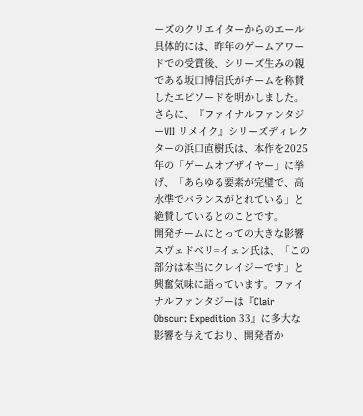ーズのクリエイターからのエール
具体的には、昨年のゲームアワードでの受賞後、シリーズ生みの親である坂口博信氏がチームを称賛したエピソードを明かしました。さらに、『ファイナルファンタジーVII リメイク』シリーズディレクターの浜口直樹氏は、本作を2025年の「ゲームオブザイヤー」に挙げ、「あらゆる要素が完璧で、高水準でバランスがとれている」と絶賛しているとのことです。
開発チームにとっての大きな影響
スヴェドベリ=イェン氏は、「この部分は本当にクレイジーです」と興奮気味に語っています。ファイナルファンタジーは『Clair Obscur: Expedition 33』に多大な影響を与えており、開発者か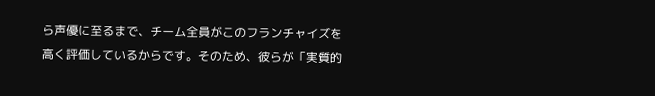ら声優に至るまで、チーム全員がこのフランチャイズを高く評価しているからです。そのため、彼らが「実質的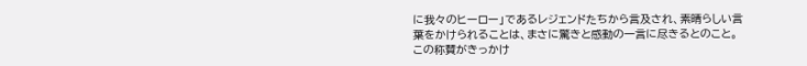に我々のヒーロー」であるレジェンドたちから言及され、素晴らしい言葉をかけられることは、まさに驚きと感動の一言に尽きるとのこと。この称賛がきっかけ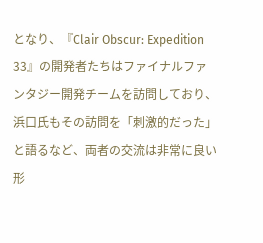となり、『Clair Obscur: Expedition 33』の開発者たちはファイナルファンタジー開発チームを訪問しており、浜口氏もその訪問を「刺激的だった」と語るなど、両者の交流は非常に良い形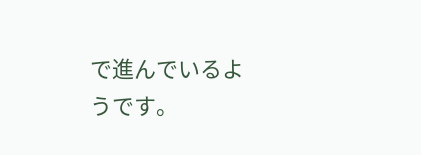で進んでいるようです。